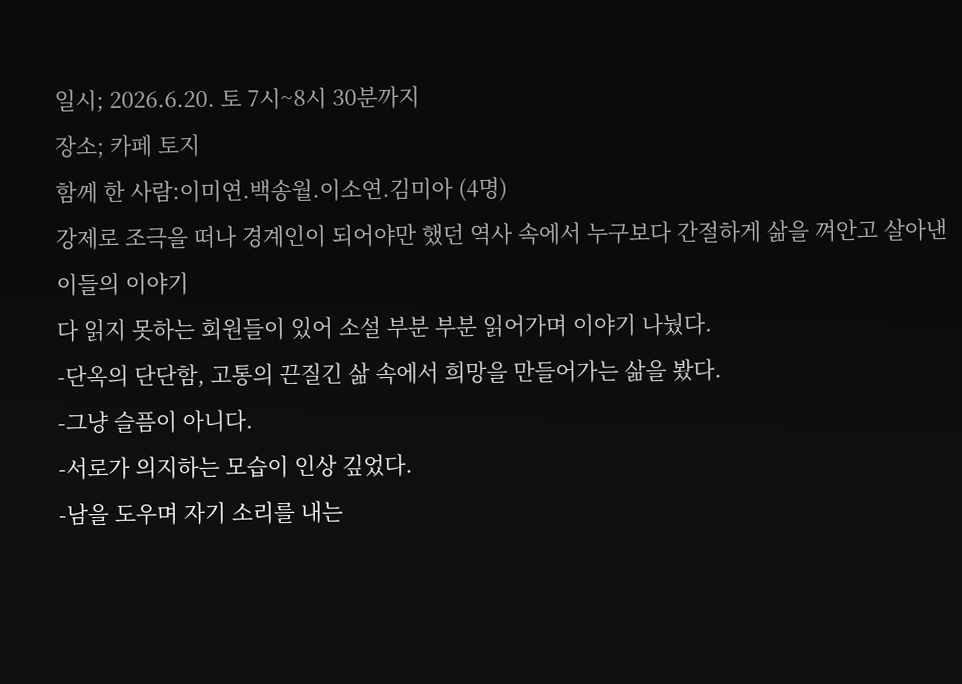일시; 2026.6.20. 토 7시~8시 30분까지
장소; 카페 토지
함께 한 사람:이미연.백송월.이소연.김미아 (4명)
강제로 조극을 떠나 경계인이 되어야만 했던 역사 속에서 누구보다 간절하게 삶을 껴안고 살아낸 이들의 이야기
다 읽지 못하는 회원들이 있어 소설 부분 부분 읽어가며 이야기 나눴다.
-단옥의 단단함, 고통의 끈질긴 삶 속에서 희망을 만들어가는 삶을 봤다.
-그냥 슬픔이 아니다.
-서로가 의지하는 모습이 인상 깊었다.
-남을 도우며 자기 소리를 내는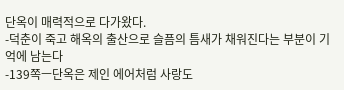단옥이 매력적으로 다가왔다.
-덕춘이 죽고 해옥의 출산으로 슬픔의 틈새가 채워진다는 부분이 기억에 남는다
-139쪽ㅡ단옥은 제인 에어처럼 사랑도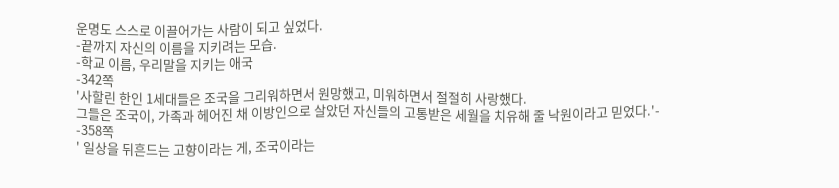운명도 스스로 이끌어가는 사람이 되고 싶었다.
-끝까지 자신의 이름을 지키려는 모습.
-학교 이름, 우리말을 지키는 애국
-342쪽
'사할린 한인 1세대들은 조국을 그리워하면서 원망했고, 미워하면서 절절히 사랑했다.
그들은 조국이, 가족과 헤어진 채 이방인으로 살았던 자신들의 고통받은 세월을 치유해 줄 낙원이라고 믿었다.'-
-358쪽
' 일상을 뒤흔드는 고향이라는 게, 조국이라는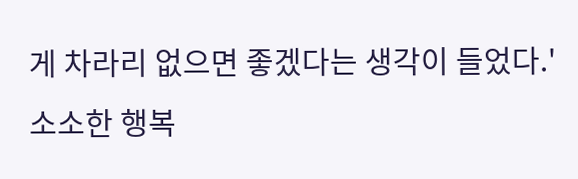게 차라리 없으면 좋겠다는 생각이 들었다.'
소소한 행복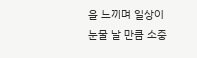을 느끼며 일상이 눈물 날 만큼 소중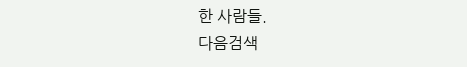한 사람들.
다음검색